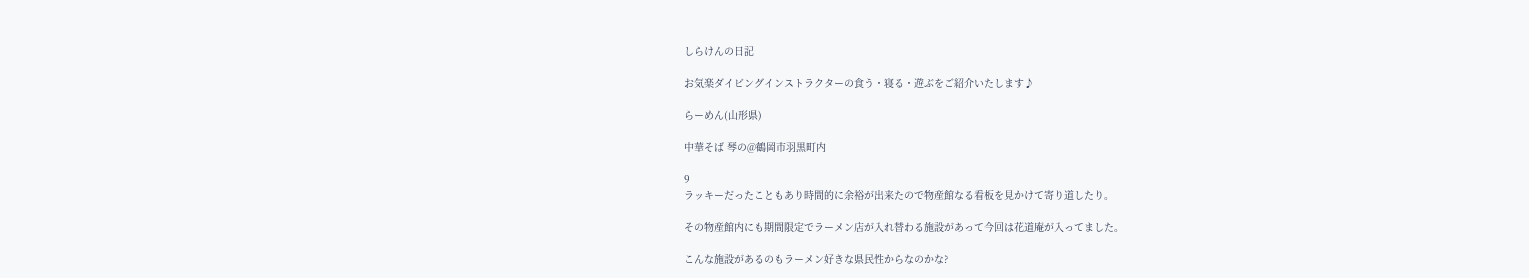しらけんの日記

お気楽ダイビングインストラクターの食う・寝る・遊ぶをご紹介いたします♪

らーめん(山形県)

中華そば 琴の@鶴岡市羽黒町内

9
ラッキーだったこともあり時間的に余裕が出来たので物産館なる看板を見かけて寄り道したり。

その物産館内にも期間限定でラーメン店が入れ替わる施設があって今回は花道庵が入ってました。

こんな施設があるのもラーメン好きな県民性からなのかな?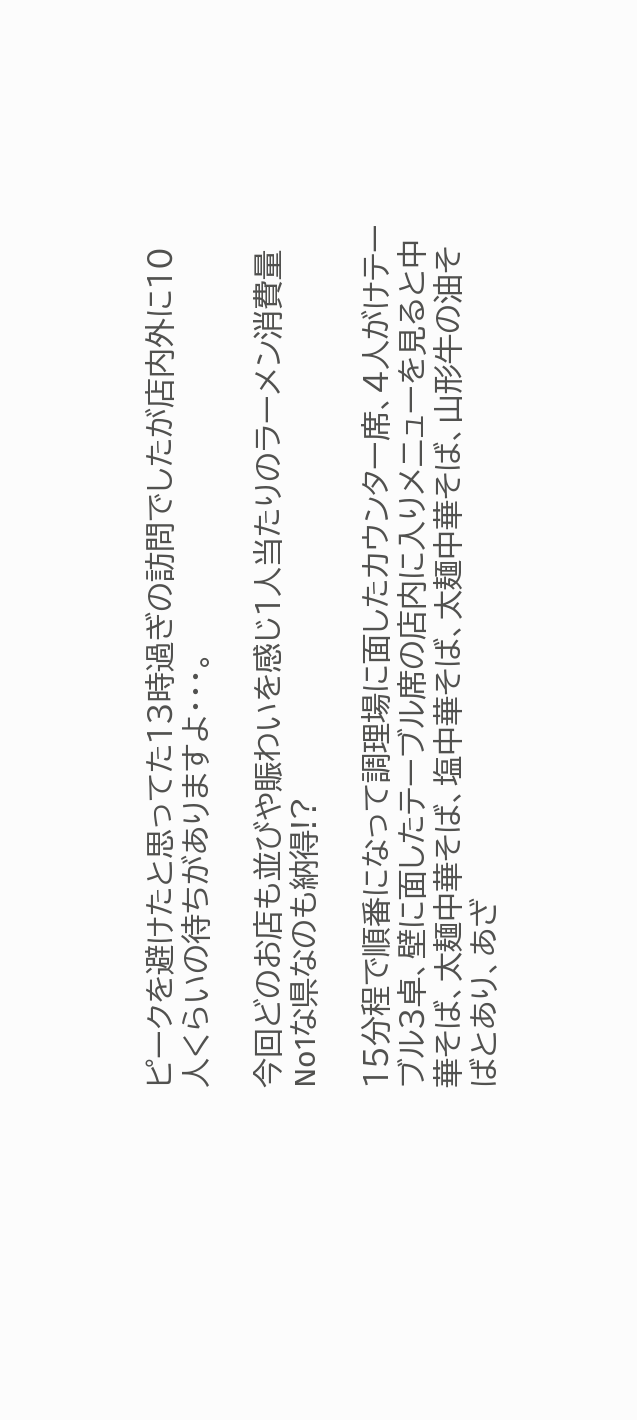ピークを避けたと思ってた13時過ぎの訪問でしたが店内外に10人くらいの待ちがありますよ・・・。

今回どのお店も並びや賑わいを感じ1人当たりのラーメン消費量No1な県なのも納得!?

15分程で順番になって調理場に面したカウンター席、4人がけテーブル3卓、壁に面したテーブル席の店内に入りメニューを見ると中華そば、太麺中華そば、塩中華そば、太麺中華そば、山形牛の油そばとあり、あざ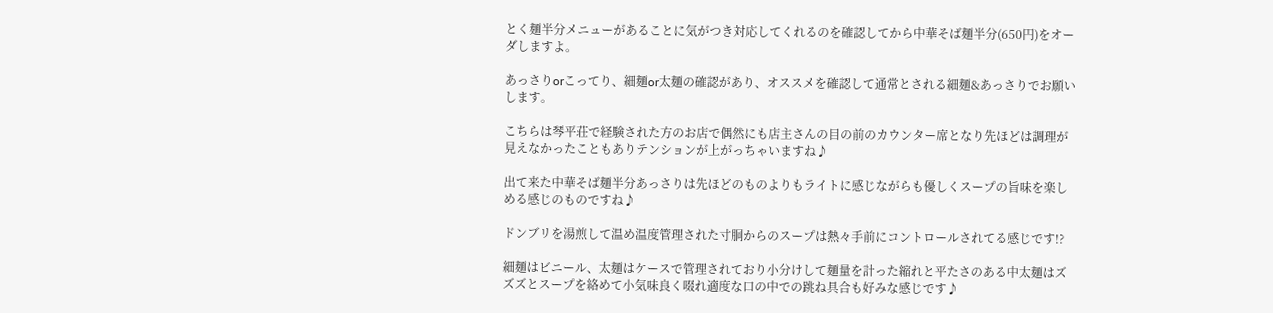とく麺半分メニューがあることに気がつき対応してくれるのを確認してから中華そば麺半分(650円)をオーダしますよ。

あっさりorこってり、細麺or太麺の確認があり、オススメを確認して通常とされる細麺&あっさりでお願いします。

こちらは琴平荘で経験された方のお店で偶然にも店主さんの目の前のカウンター席となり先ほどは調理が見えなかったこともありテンションが上がっちゃいますね♪

出て来た中華そば麺半分あっさりは先ほどのものよりもライトに感じながらも優しくスープの旨味を楽しめる感じのものですね♪

ドンブリを湯煎して温め温度管理された寸胴からのスープは熱々手前にコントロールされてる感じです!?

細麺はビニール、太麺はケースで管理されており小分けして麺量を計った縮れと平たさのある中太麺はズズズとスープを絡めて小気味良く啜れ適度な口の中での跳ね具合も好みな感じです♪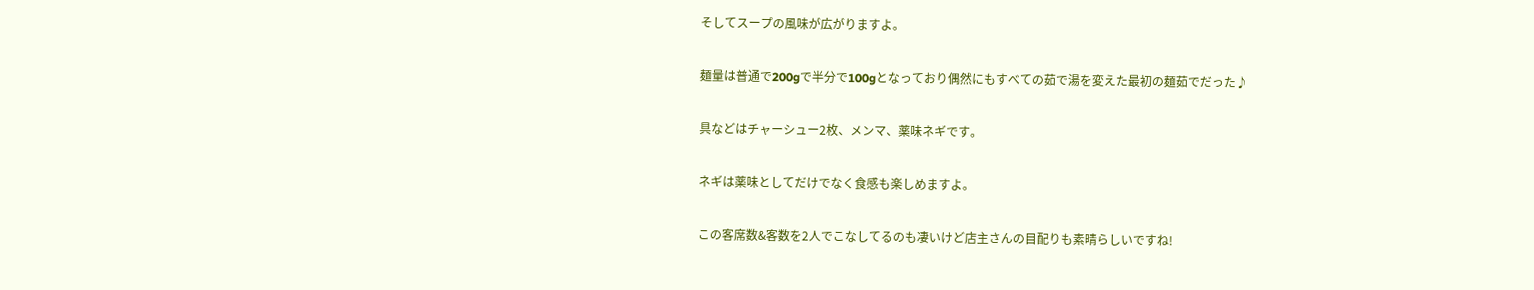そしてスープの風味が広がりますよ。

麺量は普通で200gで半分で100gとなっており偶然にもすべての茹で湯を変えた最初の麺茹でだった♪

具などはチャーシュー2枚、メンマ、薬味ネギです。

ネギは薬味としてだけでなく食感も楽しめますよ。

この客席数&客数を2人でこなしてるのも凄いけど店主さんの目配りも素晴らしいですね!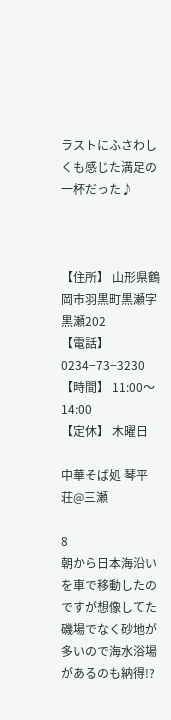ラストにふさわしくも感じた満足の一杯だった♪



【住所】 山形県鶴岡市羽黒町黒瀬字黒瀬202
【電話】 0234−73−3230
【時間】 11:00〜14:00
【定休】 木曜日

中華そば処 琴平荘@三瀬

8
朝から日本海沿いを車で移動したのですが想像してた磯場でなく砂地が多いので海水浴場があるのも納得!?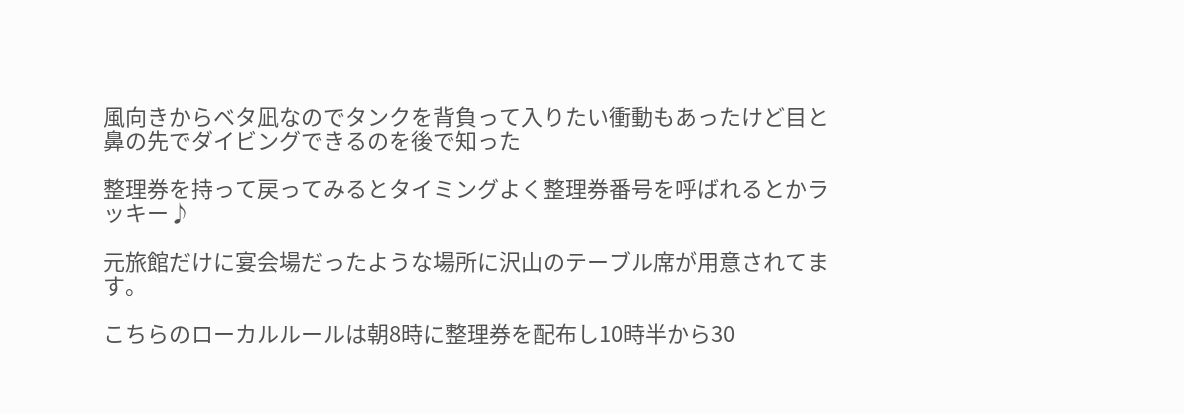風向きからベタ凪なのでタンクを背負って入りたい衝動もあったけど目と鼻の先でダイビングできるのを後で知った

整理券を持って戻ってみるとタイミングよく整理券番号を呼ばれるとかラッキー♪

元旅館だけに宴会場だったような場所に沢山のテーブル席が用意されてます。

こちらのローカルルールは朝8時に整理券を配布し10時半から30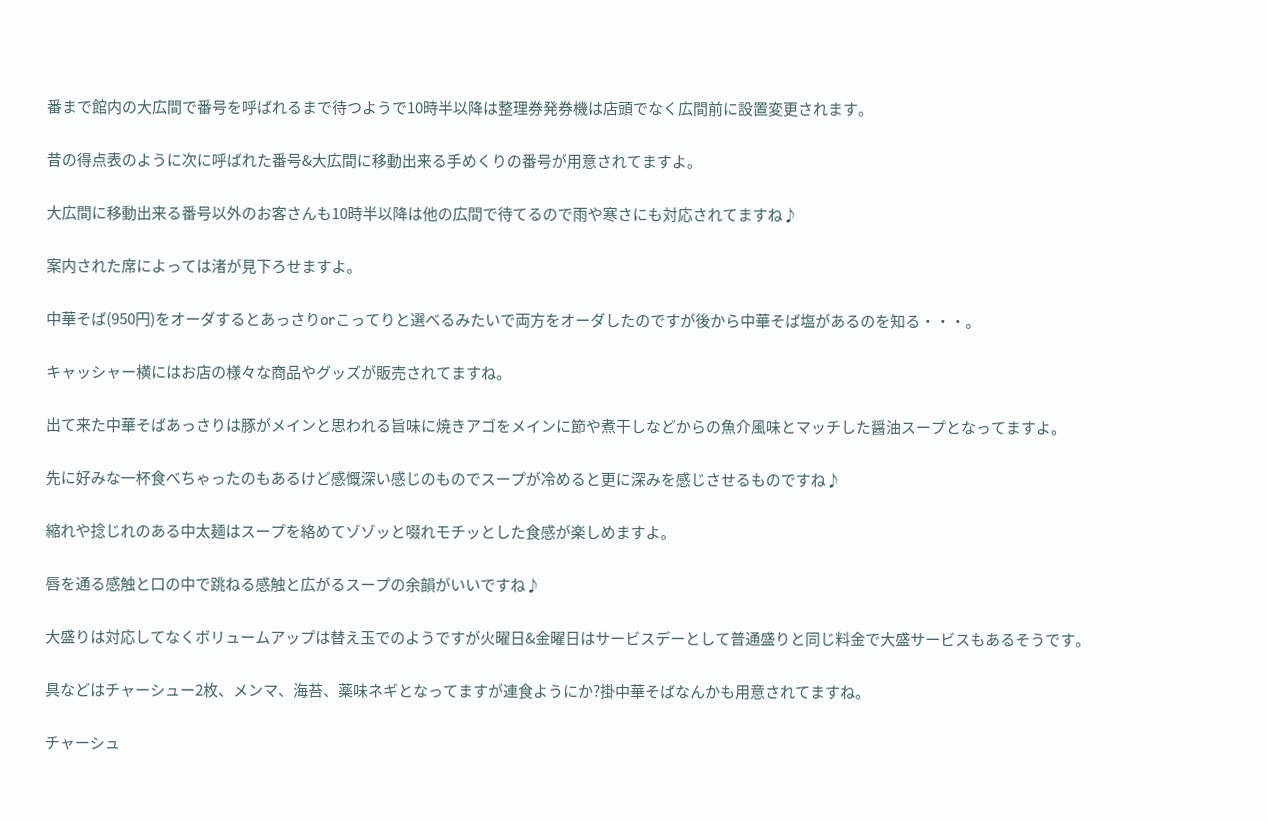番まで館内の大広間で番号を呼ばれるまで待つようで10時半以降は整理券発券機は店頭でなく広間前に設置変更されます。

昔の得点表のように次に呼ばれた番号&大広間に移動出来る手めくりの番号が用意されてますよ。

大広間に移動出来る番号以外のお客さんも10時半以降は他の広間で待てるので雨や寒さにも対応されてますね♪

案内された席によっては渚が見下ろせますよ。

中華そば(950円)をオーダするとあっさりorこってりと選べるみたいで両方をオーダしたのですが後から中華そば塩があるのを知る・・・。

キャッシャー横にはお店の様々な商品やグッズが販売されてますね。

出て来た中華そばあっさりは豚がメインと思われる旨味に焼きアゴをメインに節や煮干しなどからの魚介風味とマッチした醤油スープとなってますよ。

先に好みな一杯食べちゃったのもあるけど感慨深い感じのものでスープが冷めると更に深みを感じさせるものですね♪

縮れや捻じれのある中太麺はスープを絡めてゾゾッと啜れモチッとした食感が楽しめますよ。

唇を通る感触と口の中で跳ねる感触と広がるスープの余韻がいいですね♪

大盛りは対応してなくボリュームアップは替え玉でのようですが火曜日&金曜日はサービスデーとして普通盛りと同じ料金で大盛サービスもあるそうです。

具などはチャーシュー2枚、メンマ、海苔、薬味ネギとなってますが連食ようにか?掛中華そばなんかも用意されてますね。

チャーシュ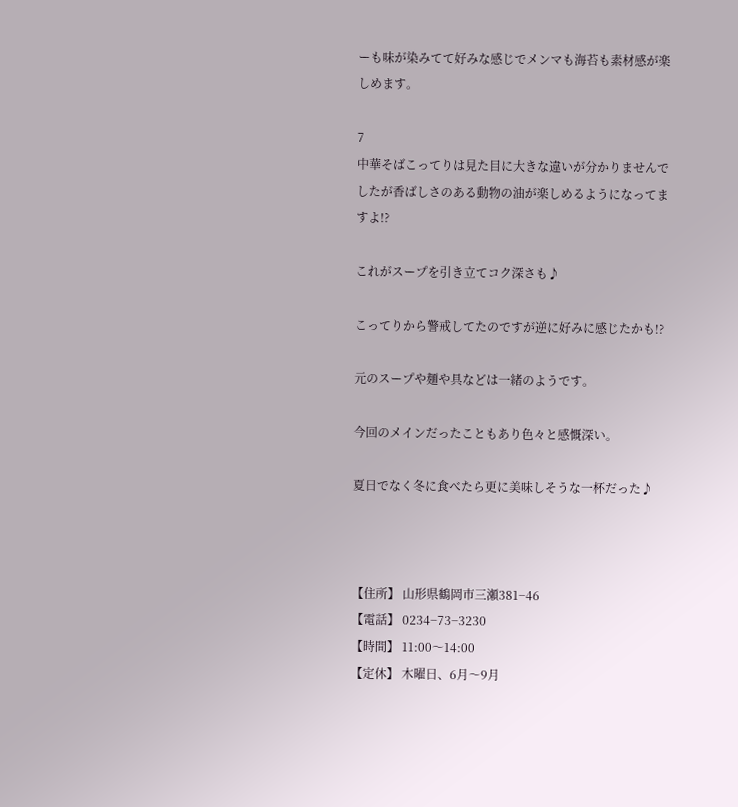ーも味が染みてて好みな感じでメンマも海苔も素材感が楽しめます。

7
中華そばこってりは見た目に大きな違いが分かりませんでしたが香ばしさのある動物の油が楽しめるようになってますよ!?

これがスープを引き立てコク深さも♪

こってりから警戒してたのですが逆に好みに感じたかも!?

元のスープや麺や具などは一緒のようです。

今回のメインだったこともあり色々と感慨深い。

夏日でなく冬に食べたら更に美味しそうな一杯だった♪



【住所】 山形県鶴岡市三瀬381−46
【電話】 0234−73−3230
【時間】 11:00〜14:00
【定休】 木曜日、6月〜9月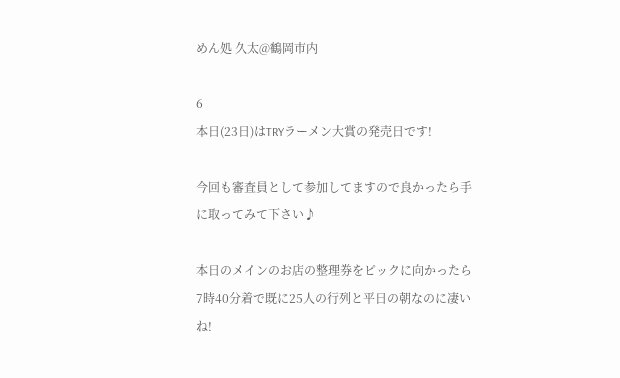めん処 久太@鶴岡市内

6
本日(23日)はTRYラーメン大賞の発売日です!

今回も審査員として参加してますので良かったら手に取ってみて下さい♪

本日のメインのお店の整理券をピックに向かったら7時40分着で既に25人の行列と平日の朝なのに凄いね!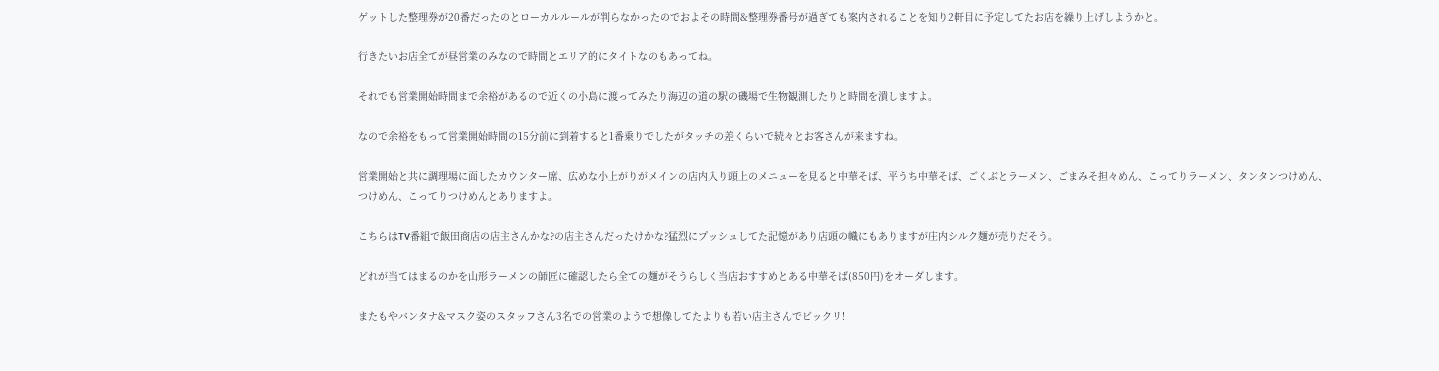ゲットした整理券が20番だったのとローカルルールが判らなかったのでおよその時間&整理券番号が過ぎても案内されることを知り2軒目に予定してたお店を繰り上げしようかと。

行きたいお店全てが昼営業のみなので時間とエリア的にタイトなのもあってね。

それでも営業開始時間まで余裕があるので近くの小島に渡ってみたり海辺の道の駅の磯場で生物観測したりと時間を潰しますよ。

なので余裕をもって営業開始時間の15分前に到着すると1番乗りでしたがタッチの差くらいで続々とお客さんが来ますね。

営業開始と共に調理場に面したカウンター席、広めな小上がりがメインの店内入り頭上のメニューを見ると中華そば、平うち中華そば、ごくぶとラーメン、ごまみそ担々めん、こってりラーメン、タンタンつけめん、つけめん、こってりつけめんとありますよ。

こちらはTV番組で飯田商店の店主さんかな?の店主さんだったけかな?猛烈にプッシュしてた記憶があり店頭の幟にもありますが庄内シルク麺が売りだそう。

どれが当てはまるのかを山形ラーメンの師匠に確認したら全ての麺がそうらしく当店おすすめとある中華そば(850円)をオーダします。

またもやバンタナ&マスク姿のスタッフさん3名での営業のようで想像してたよりも若い店主さんでビックリ!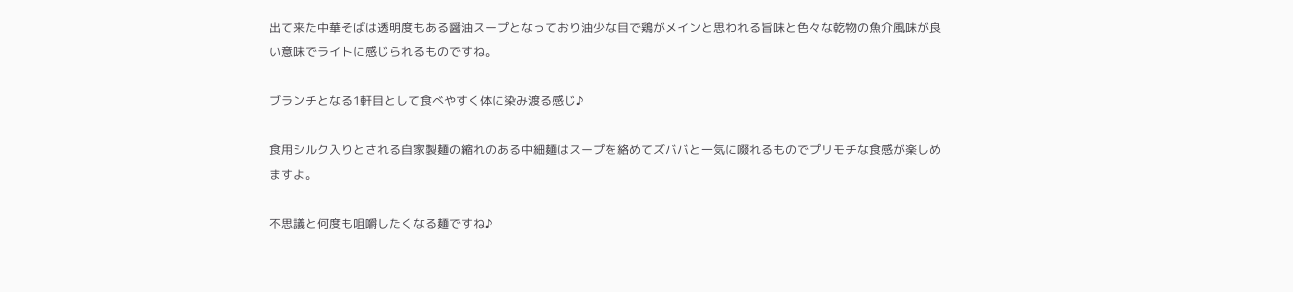出て来た中華そばは透明度もある醤油スープとなっており油少な目で鶏がメインと思われる旨味と色々な乾物の魚介風味が良い意味でライトに感じられるものですね。

ブランチとなる1軒目として食べやすく体に染み渡る感じ♪

食用シルク入りとされる自家製麺の縮れのある中細麺はスープを絡めてズババと一気に啜れるものでプリモチな食感が楽しめますよ。

不思議と何度も咀嚼したくなる麺ですね♪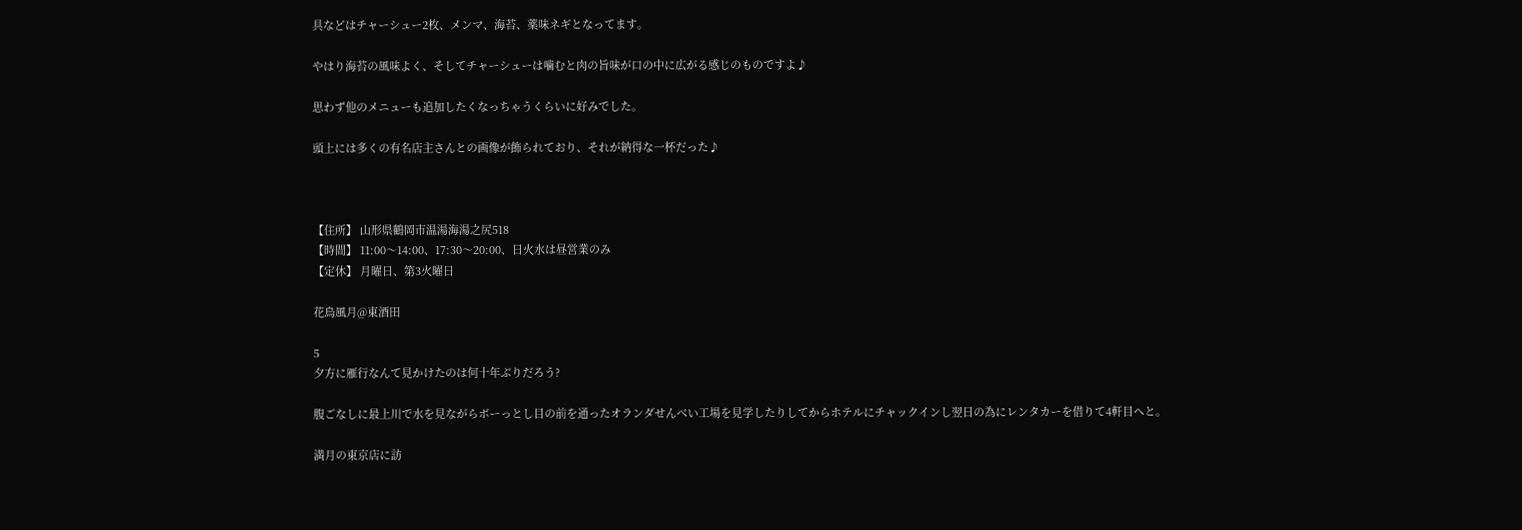具などはチャーシュー2枚、メンマ、海苔、薬味ネギとなってます。

やはり海苔の風味よく、そしてチャーシューは噛むと肉の旨味が口の中に広がる感じのものですよ♪

思わず他のメニューも追加したくなっちゃうくらいに好みでした。

頭上には多くの有名店主さんとの画像が飾られており、それが納得な一杯だった♪



【住所】 山形県鶴岡市温湯海湯之尻518
【時間】 11:00〜14:00、17:30〜20:00、日火水は昼営業のみ
【定休】 月曜日、第3火曜日

花鳥風月@東酒田

5
夕方に雁行なんて見かけたのは何十年ぶりだろう?

腹ごなしに最上川で水を見ながらボーっとし目の前を通ったオランダせんべい工場を見学したりしてからホテルにチャックインし翌日の為にレンタカーを借りて4軒目へと。

満月の東京店に訪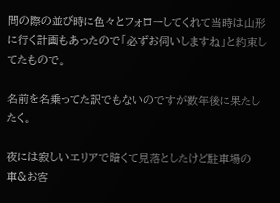問の際の並び時に色々とフォローしてくれて当時は山形に行く計画もあったので「必ずお伺いしますね」と約束してたもので。

名前を名乗ってた訳でもないのですが数年後に果たしたく。

夜には寂しいエリアで暗くて見落としたけど駐車場の車&お客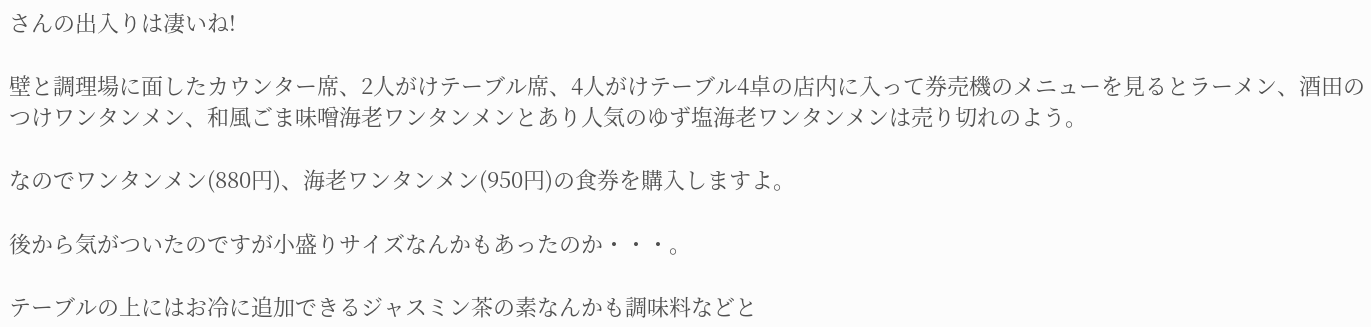さんの出入りは凄いね!

壁と調理場に面したカウンター席、2人がけテーブル席、4人がけテーブル4卓の店内に入って券売機のメニューを見るとラーメン、酒田のつけワンタンメン、和風ごま味噌海老ワンタンメンとあり人気のゆず塩海老ワンタンメンは売り切れのよう。

なのでワンタンメン(880円)、海老ワンタンメン(950円)の食券を購入しますよ。

後から気がついたのですが小盛りサイズなんかもあったのか・・・。

テーブルの上にはお冷に追加できるジャスミン茶の素なんかも調味料などと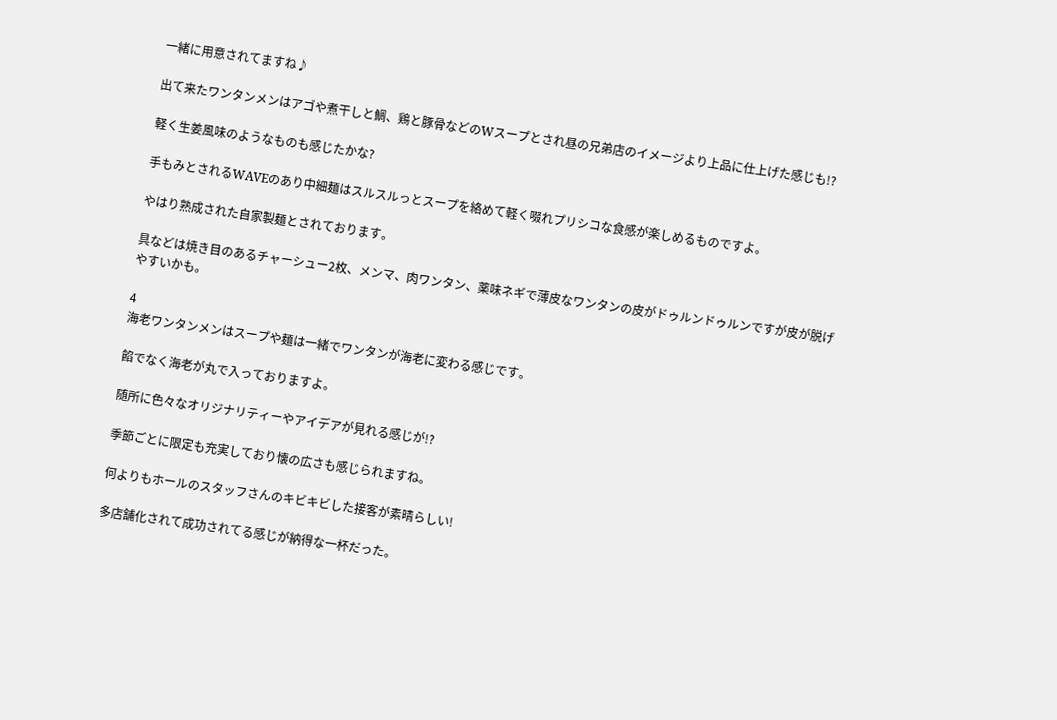一緒に用意されてますね♪

出て来たワンタンメンはアゴや煮干しと鯛、鶏と豚骨などのWスープとされ昼の兄弟店のイメージより上品に仕上げた感じも!?

軽く生姜風味のようなものも感じたかな?

手もみとされるWAVEのあり中細麺はスルスルっとスープを絡めて軽く啜れプリシコな食感が楽しめるものですよ。

やはり熟成された自家製麺とされております。

具などは焼き目のあるチャーシュー2枚、メンマ、肉ワンタン、薬味ネギで薄皮なワンタンの皮がドゥルンドゥルンですが皮が脱げやすいかも。

4
海老ワンタンメンはスープや麺は一緒でワンタンが海老に変わる感じです。

餡でなく海老が丸で入っておりますよ。

随所に色々なオリジナリティーやアイデアが見れる感じが!?

季節ごとに限定も充実しており懐の広さも感じられますね。

何よりもホールのスタッフさんのキビキビした接客が素晴らしい!

多店舗化されて成功されてる感じが納得な一杯だった。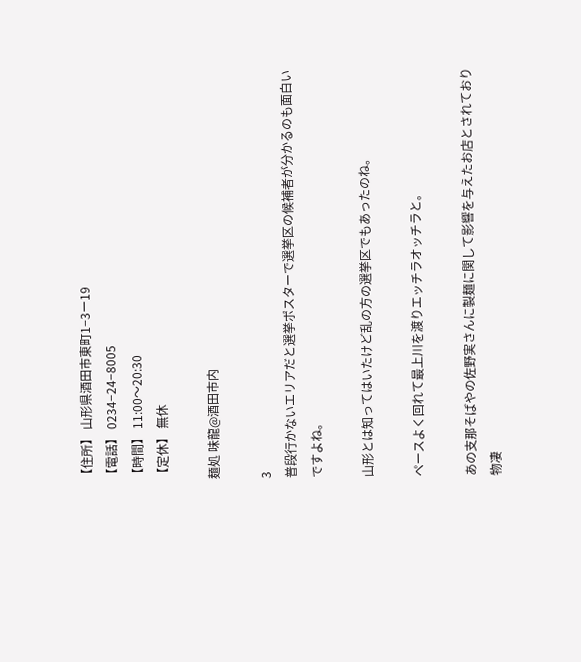【住所】 山形県酒田市東町1−3ー19
【電話】 0234−24−8005
【時間】 11:00〜20:30
【定休】 無休

麺処 味龍@酒田市内

3
普段行かないエリアだと選挙ポスターで選挙区の候補者が分かるのも面白いですよね。

山形とは知ってはいたけど乱の方の選挙区でもあったのね。

ペースよく回れて最上川を渡りエッチラオッチラと。

あの支那そばやの佐野実さんに製麺に関して影響を与えたお店とされており物凄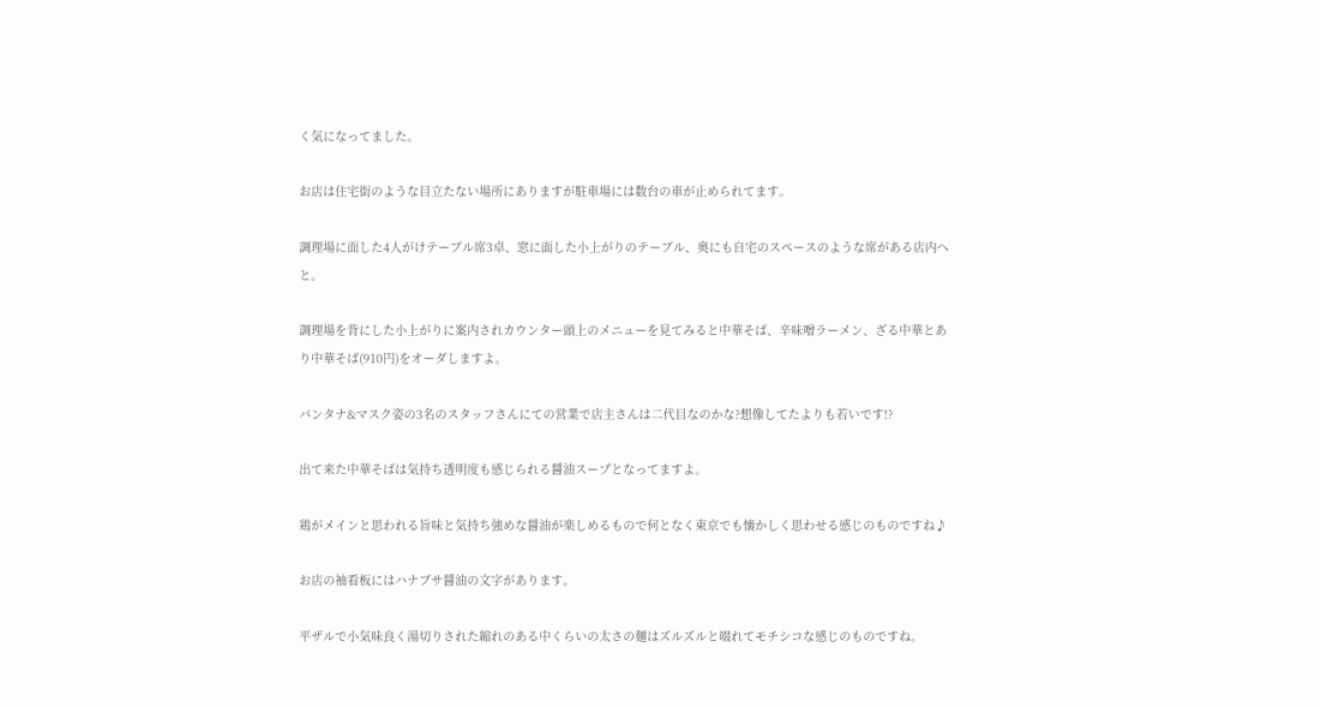く気になってました。

お店は住宅街のような目立たない場所にありますが駐車場には数台の車が止められてます。

調理場に面した4人がけテーブル席3卓、窓に面した小上がりのテーブル、奥にも自宅のスペースのような席がある店内へと。

調理場を背にした小上がりに案内されカウンター頭上のメニューを見てみると中華そば、辛味噌ラーメン、ざる中華とあり中華そば(910円)をオーダしますよ。

バンタナ&マスク姿の3名のスタッフさんにての営業で店主さんは二代目なのかな?想像してたよりも若いです!?

出て来た中華そばは気持ち透明度も感じられる醤油スープとなってますよ。

鶏がメインと思われる旨味と気持ち強めな醤油が楽しめるもので何となく東京でも懐かしく思わせる感じのものですね♪

お店の袖看板にはハナブサ醤油の文字があります。

平ザルで小気味良く湯切りされた縮れのある中くらいの太さの麺はズルズルと啜れてモチシコな感じのものですね。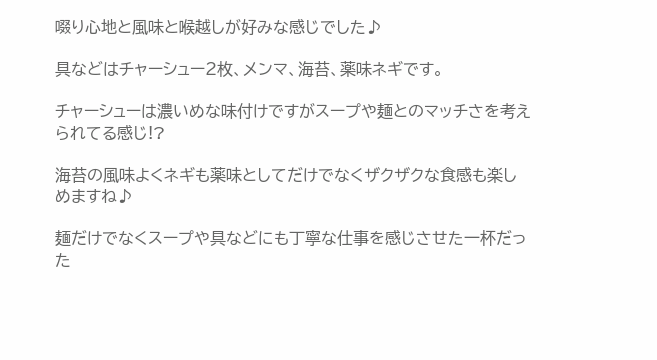啜り心地と風味と喉越しが好みな感じでした♪

具などはチャーシュー2枚、メンマ、海苔、薬味ネギです。

チャーシューは濃いめな味付けですがスープや麺とのマッチさを考えられてる感じ!?

海苔の風味よくネギも薬味としてだけでなくザクザクな食感も楽しめますね♪

麺だけでなくスープや具などにも丁寧な仕事を感じさせた一杯だった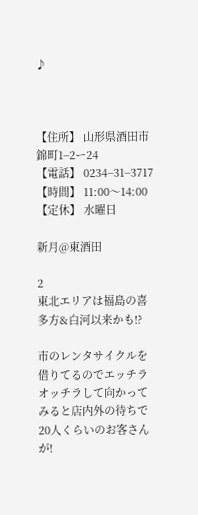♪



【住所】 山形県酒田市錦町1−2ー24
【電話】 0234−31−3717
【時間】 11:00〜14:00
【定休】 水曜日

新月@東酒田

2
東北エリアは福島の喜多方&白河以来かも!?

市のレンタサイクルを借りてるのでエッチラオッチラして向かってみると店内外の待ちで20人くらいのお客さんが!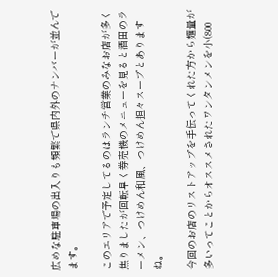広めな駐車場の出入りも頻繁で県内外のナンバーが並んでます。

このエリアで予定してるのはランチ営業のみなお店が多く焦りましたが回転早く券売機のメニューを見ると酒田のラーメン、つけめん和風、つけめん担々スープとありますね。

今回のお店のリストアップを手伝ってくれた方から麺量が多いってことからオススメされたワンタンメンを小(800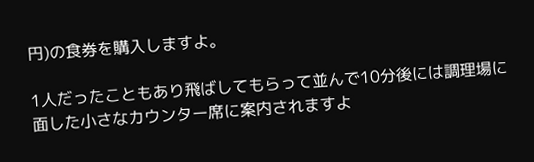円)の食券を購入しますよ。

1人だったこともあり飛ばしてもらって並んで10分後には調理場に面した小さなカウンター席に案内されますよ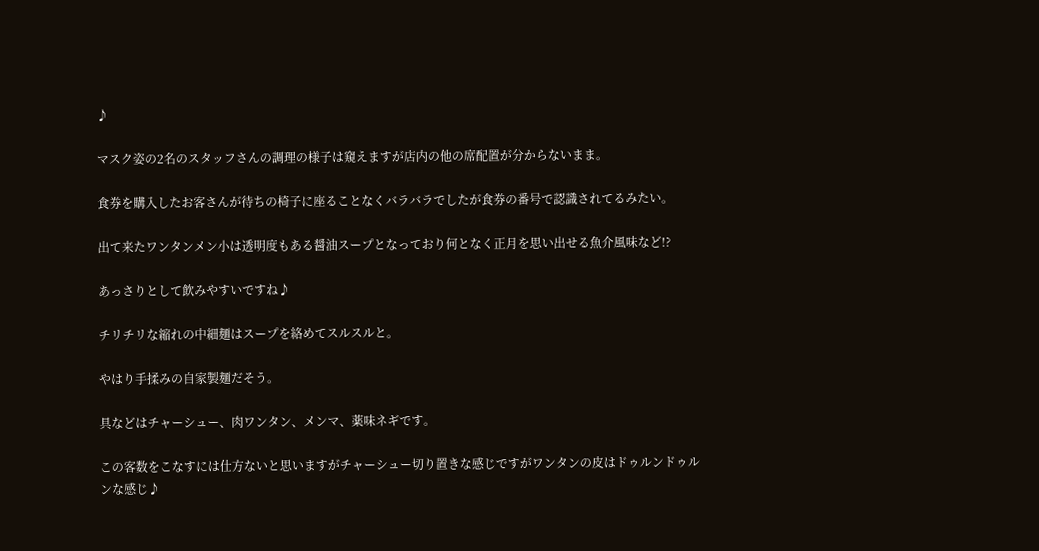♪

マスク姿の2名のスタッフさんの調理の様子は窺えますが店内の他の席配置が分からないまま。

食券を購入したお客さんが待ちの椅子に座ることなくバラバラでしたが食券の番号で認識されてるみたい。

出て来たワンタンメン小は透明度もある醤油スープとなっており何となく正月を思い出せる魚介風味など!?

あっさりとして飲みやすいですね♪

チリチリな縮れの中細麺はスープを絡めてスルスルと。

やはり手揉みの自家製麺だそう。

具などはチャーシュー、肉ワンタン、メンマ、薬味ネギです。

この客数をこなすには仕方ないと思いますがチャーシュー切り置きな感じですがワンタンの皮はドゥルンドゥルンな感じ♪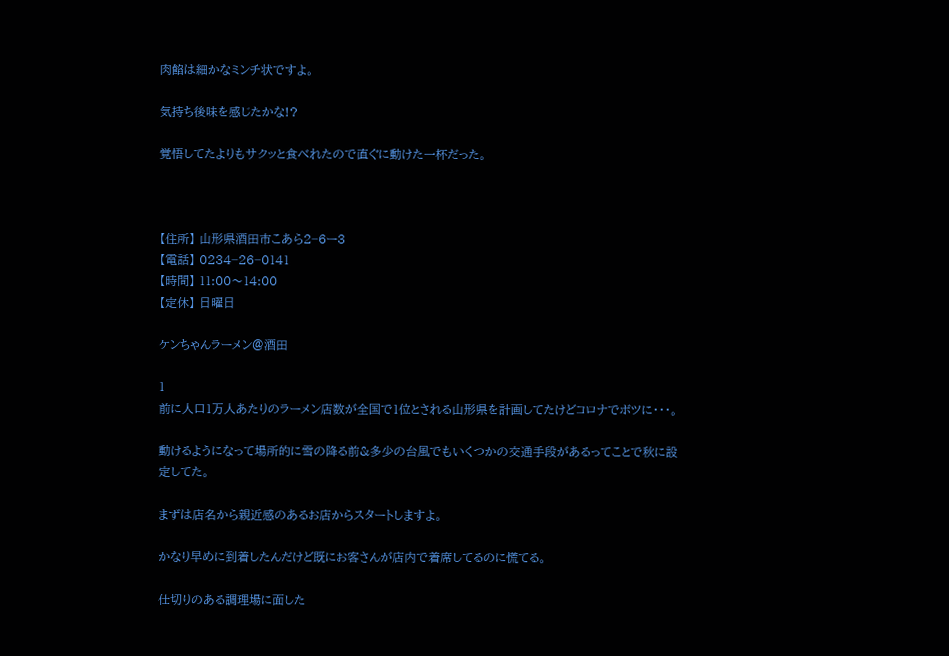肉餡は細かなミンチ状ですよ。

気持ち後味を感じたかな!?

覚悟してたよりもサクッと食べれたので直ぐに動けた一杯だった。



【住所】 山形県酒田市こあら2−6ー3
【電話】 0234−26−0141
【時間】 11:00〜14:00
【定休】 日曜日

ケンちゃんラーメン@酒田

1
前に人口1万人あたりのラーメン店数が全国で1位とされる山形県を計画してたけどコロナでボツに・・・。

動けるようになって場所的に雪の降る前&多少の台風でもいくつかの交通手段があるってことで秋に設定してた。

まずは店名から親近感のあるお店からスタートしますよ。

かなり早めに到着したんだけど既にお客さんが店内で着席してるのに慌てる。

仕切りのある調理場に面した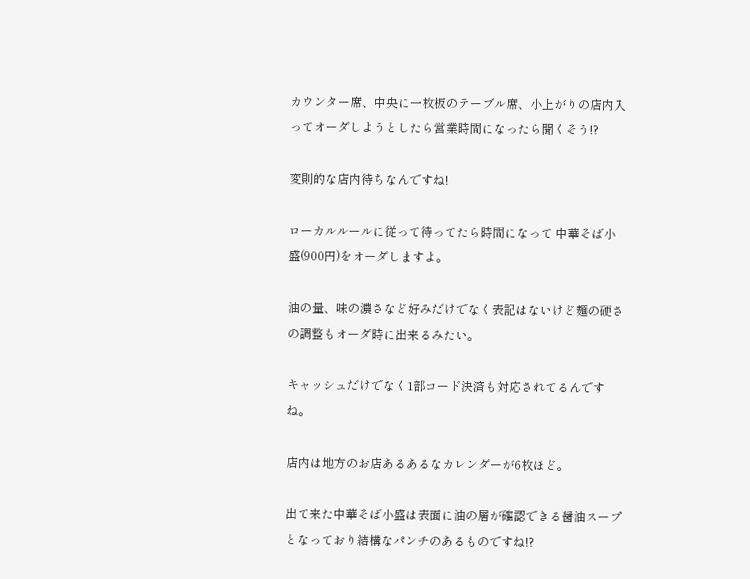カウンター席、中央に一枚板のテーブル席、小上がりの店内入ってオーダしようとしたら営業時間になったら聞くそう!?

変則的な店内待ちなんですね!

ローカルルールに従って待ってたら時間になって 中華そば小盛(900円)をオーダしますよ。

油の量、味の濃さなど好みだけでなく表記はないけど麺の硬さの調整もオーダ時に出来るみたい。

キャッシュだけでなく1部コード決済も対応されてるんですね。

店内は地方のお店あるあるなカレンダーが6枚ほど。

出て来た中華そば小盛は表面に油の層が確認できる醤油スープとなっており結構なパンチのあるものですね!?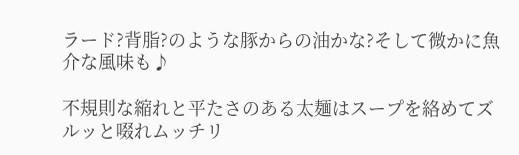ラード?背脂?のような豚からの油かな?そして微かに魚介な風味も♪

不規則な縮れと平たさのある太麺はスープを絡めてズルッと啜れムッチリ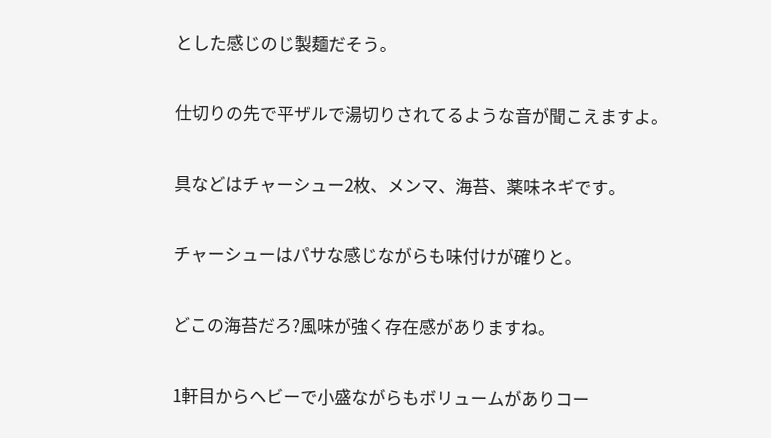とした感じのじ製麺だそう。

仕切りの先で平ザルで湯切りされてるような音が聞こえますよ。

具などはチャーシュー2枚、メンマ、海苔、薬味ネギです。

チャーシューはパサな感じながらも味付けが確りと。

どこの海苔だろ?風味が強く存在感がありますね。

1軒目からヘビーで小盛ながらもボリュームがありコー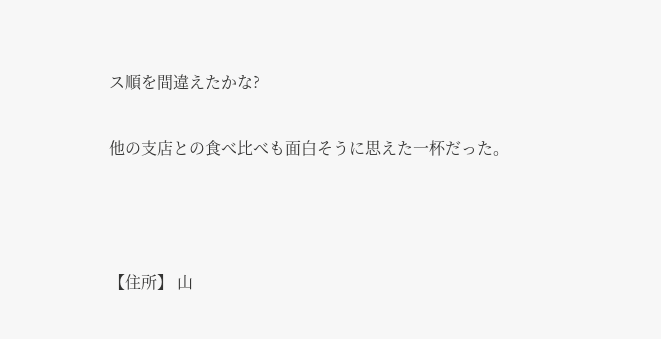ス順を間違えたかな?

他の支店との食べ比べも面白そうに思えた一杯だった。



【住所】 山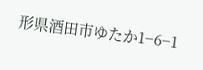形県酒田市ゆたか1−6−1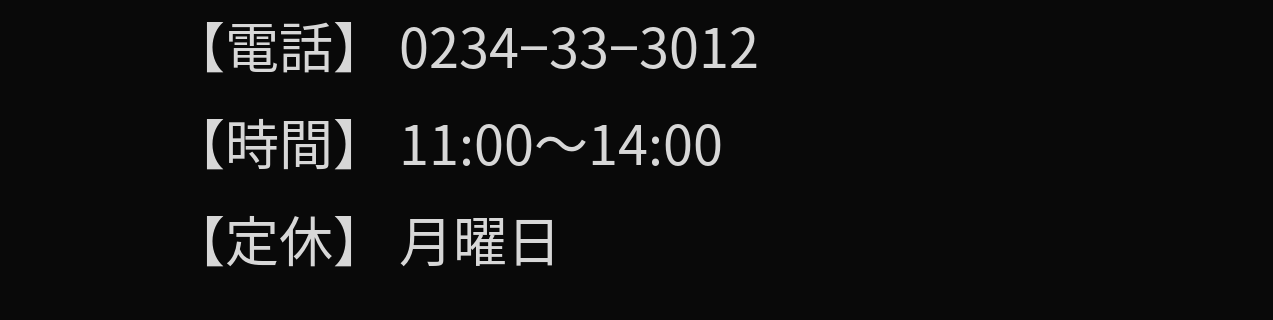【電話】 0234−33−3012
【時間】 11:00〜14:00
【定休】 月曜日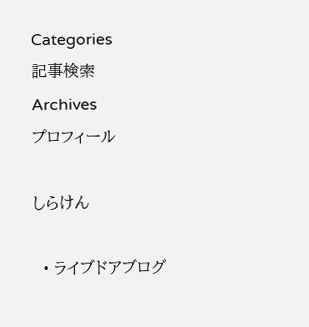Categories
記事検索
Archives
プロフィール

しらけん

  • ライブドアブログ